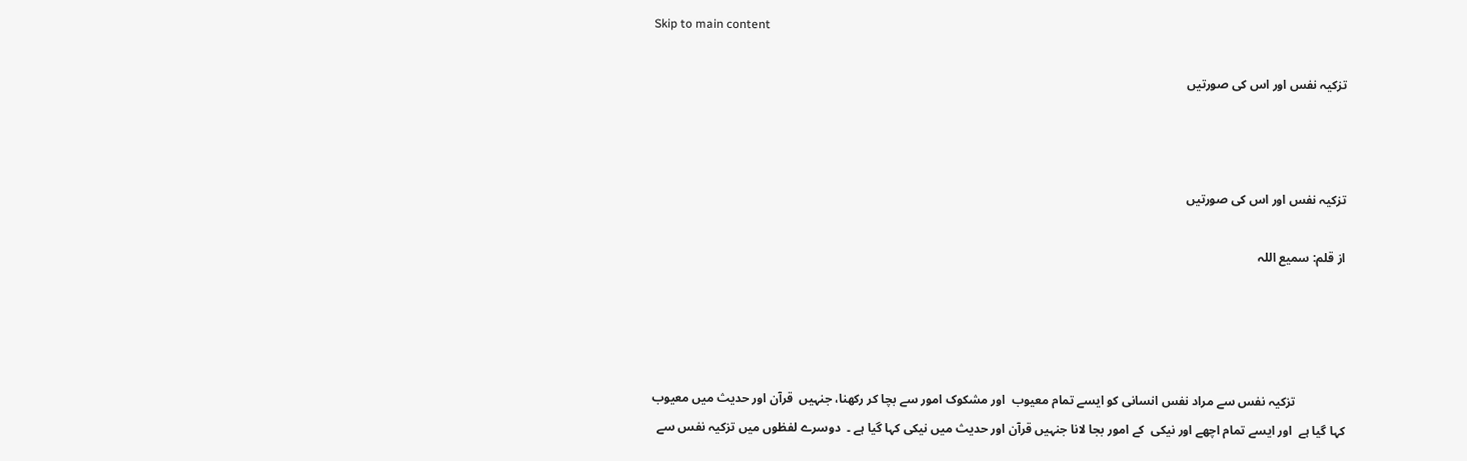Skip to main content

تزکیہ نفس اور اس کی صورتیں



تزکیہ نفس اور اس کی صورتیں

از قلم: سمیع اللہ




                تزکیہ نفس سے مراد نفس انسانی کو ایسے تمام معیوب  اور مشکوک امور سے بچا کر رکھنا، جنہیں  قرآن اور حدیث میں معیوب کہا گیا ہے  اور ایسے تمام اچھے اور نیکی  کے امور بجا لانا جنہیں قرآن اور حدیث میں نیکی کہا گیا ہے ۔  دوسرے لفظوں میں تزکیہ نفس سے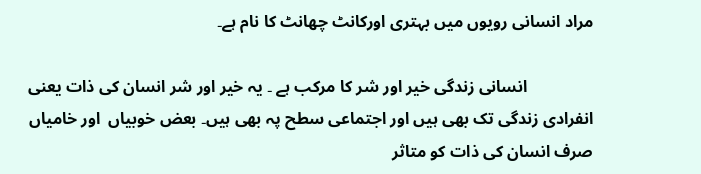مراد انسانی رویوں میں بہتری اورکانٹ چھانٹ کا نام ہے۔

                انسانی زندگی خیر اور شر کا مرکب ہے ۔ یہ خیر اور شر انسان کی ذات یعنی انفرادی زندگی تک بھی ہیں اور اجتماعی سطح پہ بھی ہیں۔ بعض خوبیاں  اور خامیاں صرف انسان کی ذات کو متاثر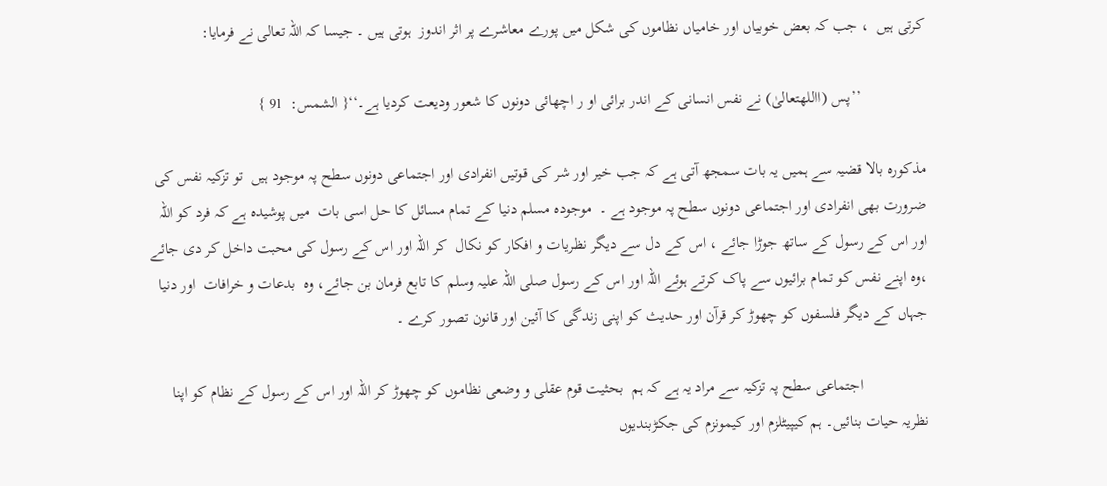کرتی ہیں  ، جب کہ بعض خوبیاں اور خامیاں نظاموں کی شکل میں پورے معاشرے پر اثر اندوز  ہوتی ہیں ۔ جیسا کہ اللہ تعالی نے فرمایا:

                ’’پس (االلهتعالیٰ) نے نفس انسانی کے اندر برائی او ر اچھائی دونوں کا شعور ودیعت کردیا ہے۔‘‘{ الشمس:  91 }

مذکورہ بالا قضیہ سے ہمیں یہ بات سمجھ آتی ہے کہ جب خیر اور شر کی قوتیں انفرادی اور اجتماعی دونوں سطح پہ موجود ہیں  تو تزکیہ نفس کی ضرورت بھی انفرادی اور اجتماعی دونوں سطح پہ موجود ہے ۔  موجودہ مسلم دنیا کے تمام مسائل کا حل اسی بات  میں پوشیدہ ہے کہ فرد کو اللہ  اور اس کے رسول کے ساتھ جوڑا جائے ، اس کے دل سے دیگر نظریات و افکار کو نکال  کر اللہ اور اس کے رسول کی محبت داخل کر دی جائے ،وہ اپنے نفس کو تمام برائیوں سے پاک کرتے ہوئے اللہ اور اس کے رسول صلی اللہ علیہ وسلم کا تابع فرمان بن جائے، وہ  بدعات و خرافات  اور دنیا جہاں کے دیگر فلسفوں کو چھوڑ کر قرآن اور حدیث کو اپنی زندگی کا آئین اور قانون تصور کرے ۔

                اجتماعی سطح پہ تزکیہ سے مراد یہ ہے کہ ہم  بحثیت قوم عقلی و وضعی نظاموں کو چھوڑ کر اللہ اور اس کے رسول کے نظام کو اپنا نظریہ حیات بنائیں۔ ہم کیپیٹلزم اور کیمونزم کی جکڑبندیوں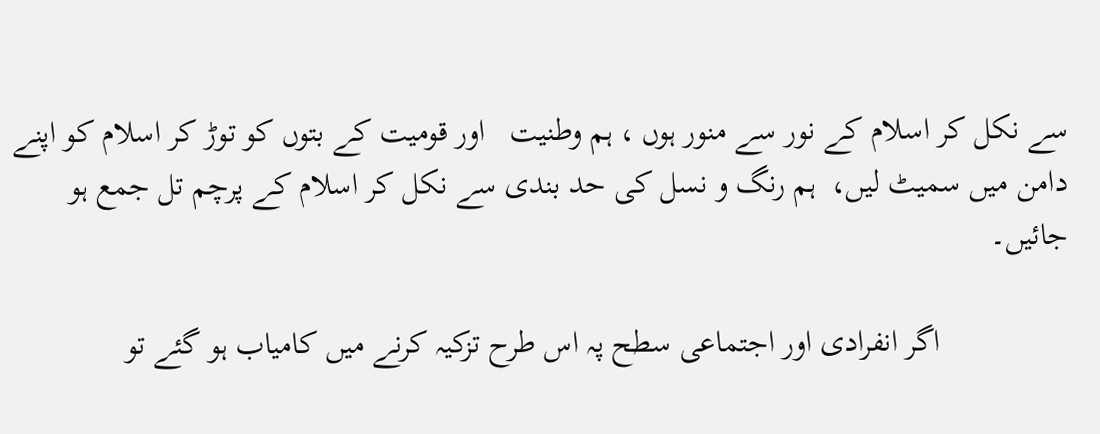سے نکل کر اسلام کے نور سے منور ہوں ، ہم وطنیت   اور قومیت کے بتوں کو توڑ کر اسلام کو اپنے دامن میں سمیٹ لیں،  ہم رنگ و نسل کی حد بندی سے نکل کر اسلام کے پرچم تل جمع ہو جائیں۔

                اگر انفرادی اور اجتماعی سطح پہ اس طرح تزکیہ کرنے میں کامیاب ہو گئے تو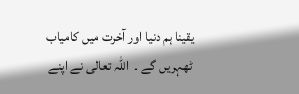یقینا ہم دنیا اور آخرت میں کامیاب ٹھہریں گے ۔  اللہ تعالی نے اپنے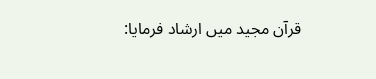قرآن مجید میں ارشاد فرمایا: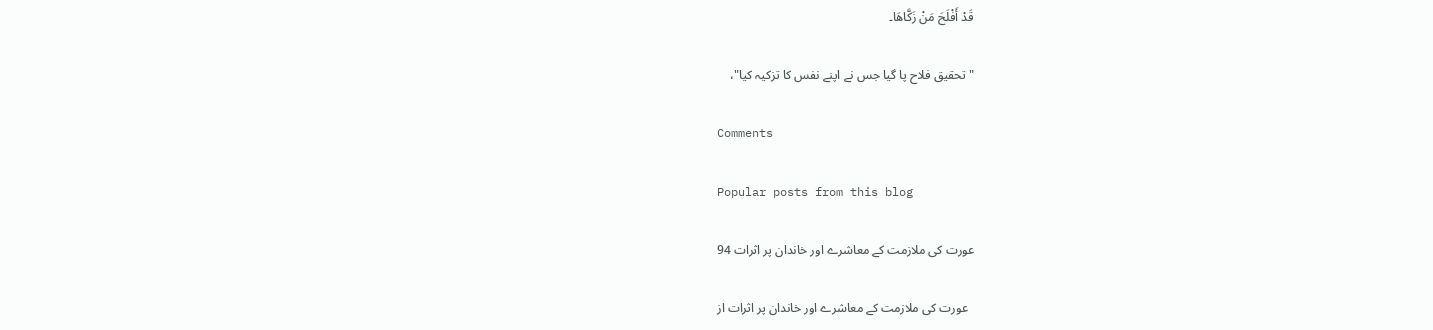قَدْ أَفْلَحَ مَنْ زَكَّاهَا۔

" تحقیق فلاح پا گیا جس نے اپنے نفس کا تزکیہ کیا"،

Comments

Popular posts from this blog

عورت کی ملازمت کے معاشرے اور خاندان پر اثرات 94

  عورت کی ملازمت کے معاشرے اور خاندان پر اثرات از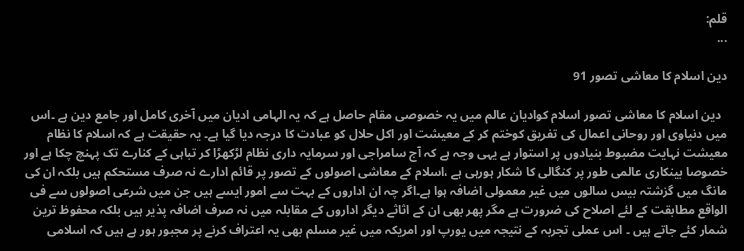قلم:                                                                                                                                                                                                                                            ...

دین اسلام کا معاشی تصور 91

  دین اسلام کا معاشی تصور اسلام کوادیان عالم میں یہ خصوصی مقام حاصل ہے کہ یہ الہامی ادیان میں آخری کامل اور جامع دین ہے ۔اس میں دنیاوی اور روحانی اعمال کی تفریق کوختم کر کے معیشت اور اکل حلال کو عبادت کا درجہ دیا گیا ہے۔ یہ حقیقت ہے کہ اسلام کا نظام معیشت نہایت مضبوط بنیادوں پر استوار ہے یہی وجہ ہے کہ آج سامراجی اور سرمایہ داری نظام لڑکھڑا کر تباہی کے کنارے تک پہنچ چکا ہے اور خصوصا بینکاری عالمی طور پر کنگالی کا شکار ہورہی ہے ،اسلام کے معاشی اصولوں کے تصور پر قائم ادارے نہ صرف مستحکم ہیں بلکہ ان کی مانگ میں گزشتہ بیس سالوں میں غیر معمولی اضافہ ہوا ہے۔اگر چہ ان اداروں کے بہت سے امور ایسے ہیں جن میں شرعی اصولوں سے فی الواقع مطابقت کے لئے اصلاح کی ضرورت ہے مگر پھر بھی ان کے اثاثے دیگر اداروں کے مقابلہ میں نہ صرف اضافہ پذیر ہیں بلکہ محفوظ ترین شمار کئے جاتے ہیں ۔ اس عملی تجربہ کے نتیجہ میں یورپ اور امریکہ میں غیر مسلم بھی یہ اعتراف کرنے پر مجبور ہور ہے ہیں کہ اسلامی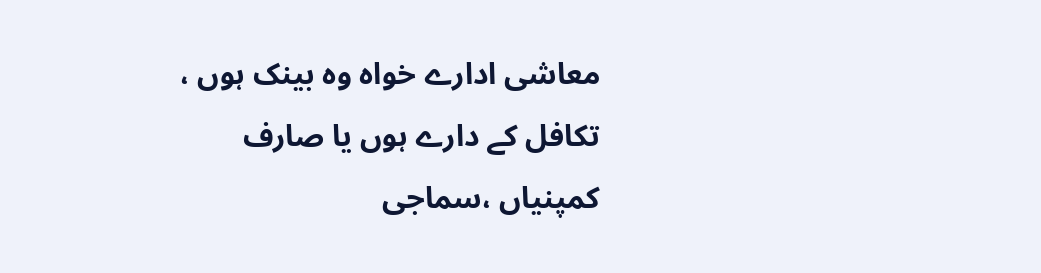معاشی ادارے خواہ وہ بینک ہوں ، تکافل کے دارے ہوں یا صارف کمپنیاں ،سماجی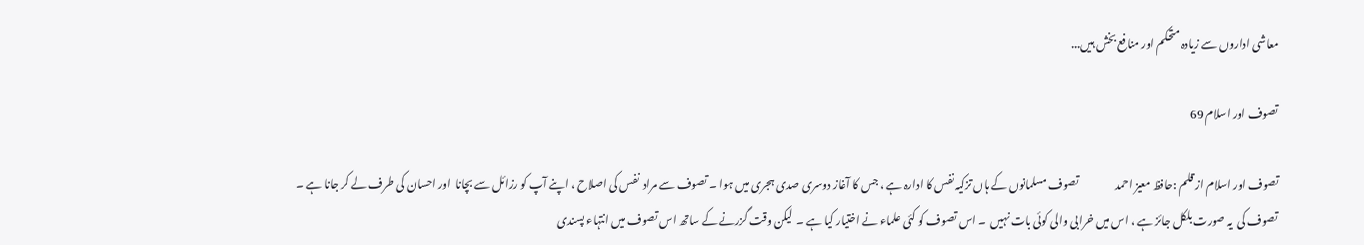معاشی اداروں سے زیادہ متحکم اور منافع بخش ہیں...

تصوف اور اسلام 69

تصوف اور اسلام از قلم :حافظ معیز احمد                 تصوف مسلمانوں کے ہاں تزکیہ نفس کا ادارہ ہے ، جس کا آغاز دوسری صدی ہجری میں ہوا ۔ تصوف سے مراد  نفس کی اصلاح ، اپنے آپ کو رزائل سے بچانا  اور احسان کی طرف لے کر جانا ہے ۔ تصوف کی  یہ صورت بلکل جائز ہے ، اس میں خرابی والی کوئی بات نہیں  ۔ اس تصوف کو کئی علماء نے اختیار کیا ہے ۔  لیکن وقت گزرنے کے ساتھ اس تصوف میں انتہاء پسندی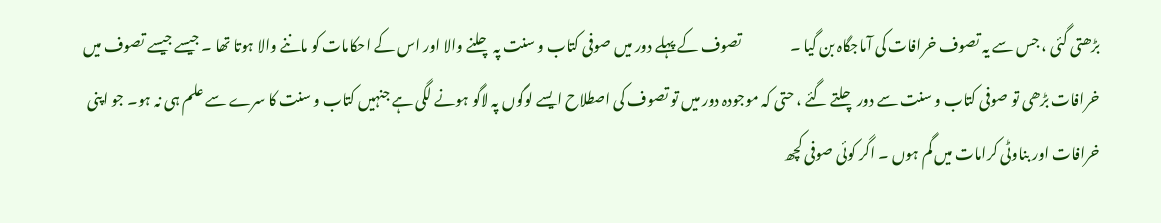بڑھتی گئی ، جس سے یہ تصوف خرافات کی آماجگاہ بن گیا ۔                 تصوف کے پہلے دور میں صوفی کتاب و سنت پہ چلنے والا اور اس کے احکامات کو ماننے والا ہوتا تھا ۔ جیسے جیسے تصوف میں خرافات بڑھی تو صوفی کتاب و سنت سے دور چلتے گئے ، حتی کہ موجودہ دور میں تو تصوف کی اصطلاح ایسے لوگوں پہ لاگو ہونے لگی ہے جنہیں کتاب و سنت کا سرے سے علم ہی نہ ہو۔ جو اپنی خرافات اور بناوٹی کرامات میں گم ہوں ۔ اگر کوئی صوفی کچھ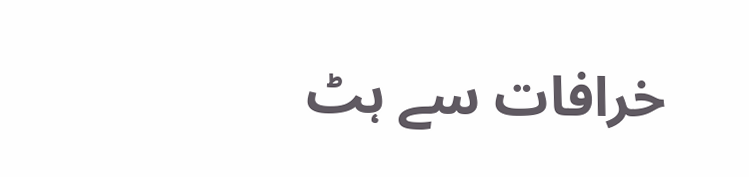خرافات سے ہٹ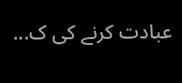عبادت کرنے کی ک...